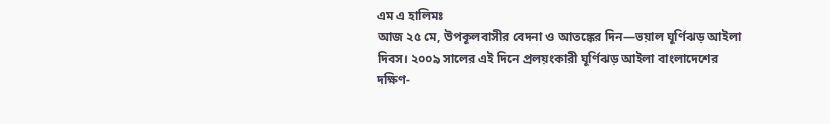এম এ হালিমঃ
আজ ২৫ মে, উপকূলবাসীর বেদনা ও আতঙ্কের দিন—ভয়াল ঘূর্ণিঝড় আইলা দিবস। ২০০৯ সালের এই দিনে প্রলয়ংকারী ঘূর্ণিঝড় আইলা বাংলাদেশের দক্ষিণ-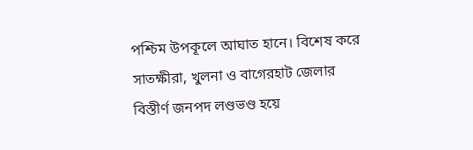পশ্চিম উপকূলে আঘাত হানে। বিশেষ করে সাতক্ষীরা, খুলনা ও বাগেরহাট জেলার বিস্তীর্ণ জনপদ লণ্ডভণ্ড হয়ে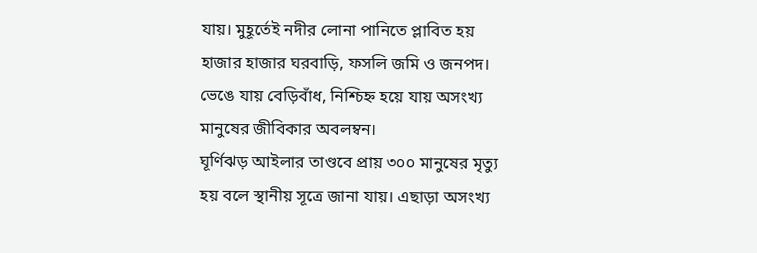যায়। মুহূর্তেই নদীর লোনা পানিতে প্লাবিত হয় হাজার হাজার ঘরবাড়ি, ফসলি জমি ও জনপদ। ভেঙে যায় বেড়িবাঁধ, নিশ্চিহ্ন হয়ে যায় অসংখ্য মানুষের জীবিকার অবলম্বন।
ঘূর্ণিঝড় আইলার তাণ্ডবে প্রায় ৩০০ মানুষের মৃত্যু হয় বলে স্থানীয় সূত্রে জানা যায়। এছাড়া অসংখ্য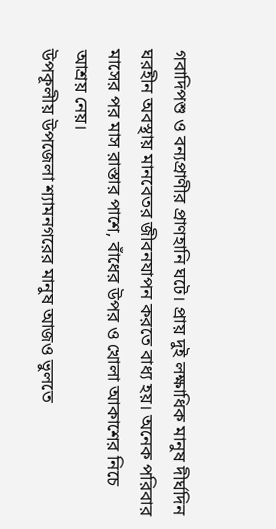গবাদিপশু ও বন্যপ্রাণীর প্রাণহানি ঘটে। প্রায় দুই লক্ষাধিক মানুষ দীর্ঘদিন ঘরহীন অবস্থায় মানবেতর জীবনযাপন করতে বাধ্য হয়। অনেক পরিবার মাসের পর মাস রাস্তার পাশে, বাঁধের উপর ও খোলা আকাশের নিচে আশ্রয় নেয়।
উপকূলীয় উপজেলা শ্যামনগরের মানুষ আজও ভুলতে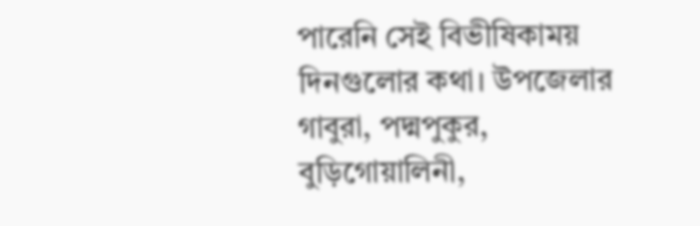পারেনি সেই বিভীষিকাময় দিনগুলোর কথা। উপজেলার গাবুরা, পদ্মপুকুর, বুড়িগোয়ালিনী,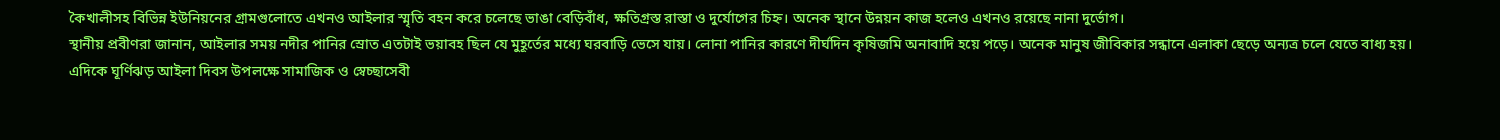কৈখালীসহ বিভিন্ন ইউনিয়নের গ্রামগুলোতে এখনও আইলার স্মৃতি বহন করে চলেছে ভাঙা বেড়িবাঁধ, ক্ষতিগ্রস্ত রাস্তা ও দুর্যোগের চিহ্ন। অনেক স্থানে উন্নয়ন কাজ হলেও এখনও রয়েছে নানা দুর্ভোগ।
স্থানীয় প্রবীণরা জানান, আইলার সময় নদীর পানির স্রোত এতটাই ভয়াবহ ছিল যে মুহূর্তের মধ্যে ঘরবাড়ি ভেসে যায়। লোনা পানির কারণে দীর্ঘদিন কৃষিজমি অনাবাদি হয়ে পড়ে। অনেক মানুষ জীবিকার সন্ধানে এলাকা ছেড়ে অন্যত্র চলে যেতে বাধ্য হয়।
এদিকে ঘূর্ণিঝড় আইলা দিবস উপলক্ষে সামাজিক ও স্বেচ্ছাসেবী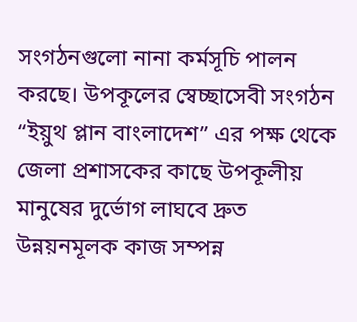সংগঠনগুলো নানা কর্মসূচি পালন করছে। উপকূলের স্বেচ্ছাসেবী সংগঠন “ইয়ুথ প্লান বাংলাদেশ” এর পক্ষ থেকে জেলা প্রশাসকের কাছে উপকূলীয় মানুষের দুর্ভোগ লাঘবে দ্রুত উন্নয়নমূলক কাজ সম্পন্ন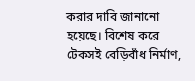করার দাবি জানানো হয়েছে। বিশেষ করে টেকসই বেড়িবাঁধ নির্মাণ,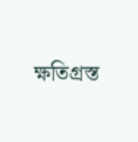ক্ষতিগ্রস্ত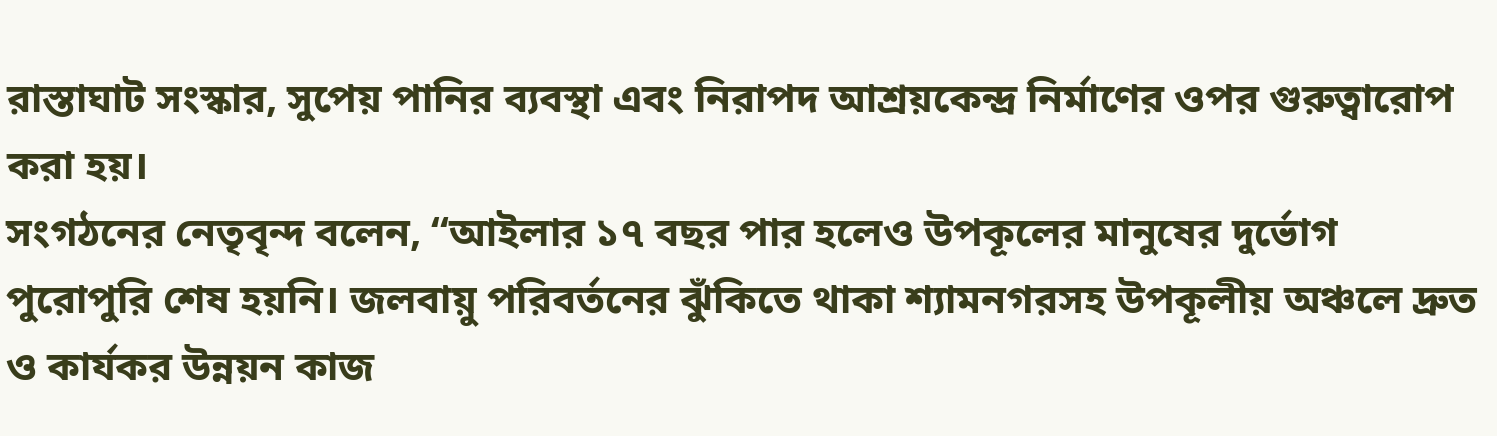রাস্তাঘাট সংস্কার, সুপেয় পানির ব্যবস্থা এবং নিরাপদ আশ্রয়কেন্দ্র নির্মাণের ওপর গুরুত্বারোপ করা হয়।
সংগঠনের নেতৃবৃন্দ বলেন, “আইলার ১৭ বছর পার হলেও উপকূলের মানুষের দুর্ভোগ পুরোপুরি শেষ হয়নি। জলবায়ু পরিবর্তনের ঝুঁকিতে থাকা শ্যামনগরসহ উপকূলীয় অঞ্চলে দ্রুত ও কার্যকর উন্নয়ন কাজ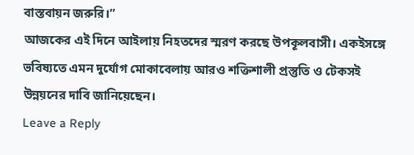বাস্তবায়ন জরুরি।”
আজকের এই দিনে আইলায় নিহতদের স্মরণ করছে উপকূলবাসী। একইসঙ্গে ভবিষ্যতে এমন দুর্যোগ মোকাবেলায় আরও শক্তিশালী প্রস্তুতি ও টেকসই উন্নয়নের দাবি জানিয়েছেন।
Leave a Reply